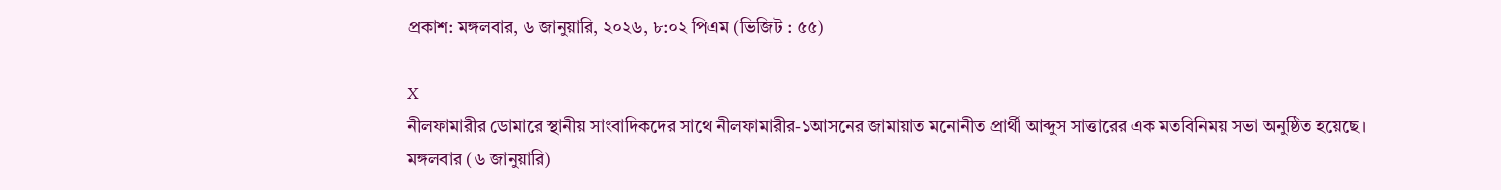প্রকাশ: মঙ্গলবার, ৬ জানুয়ারি, ২০২৬, ৮:০২ পিএম (ভিজিট : ৫৫)

X
নীলফামারীর ডোমারে স্থানীয় সাংবাদিকদের সাথে নীলফামারীর-১আসনের জামায়াত মনোনীত প্রার্থী আব্দুস সাত্তারের এক মতবিনিময় সভা অনুষ্ঠিত হয়েছে।
মঙ্গলবার (৬ জানুয়ারি)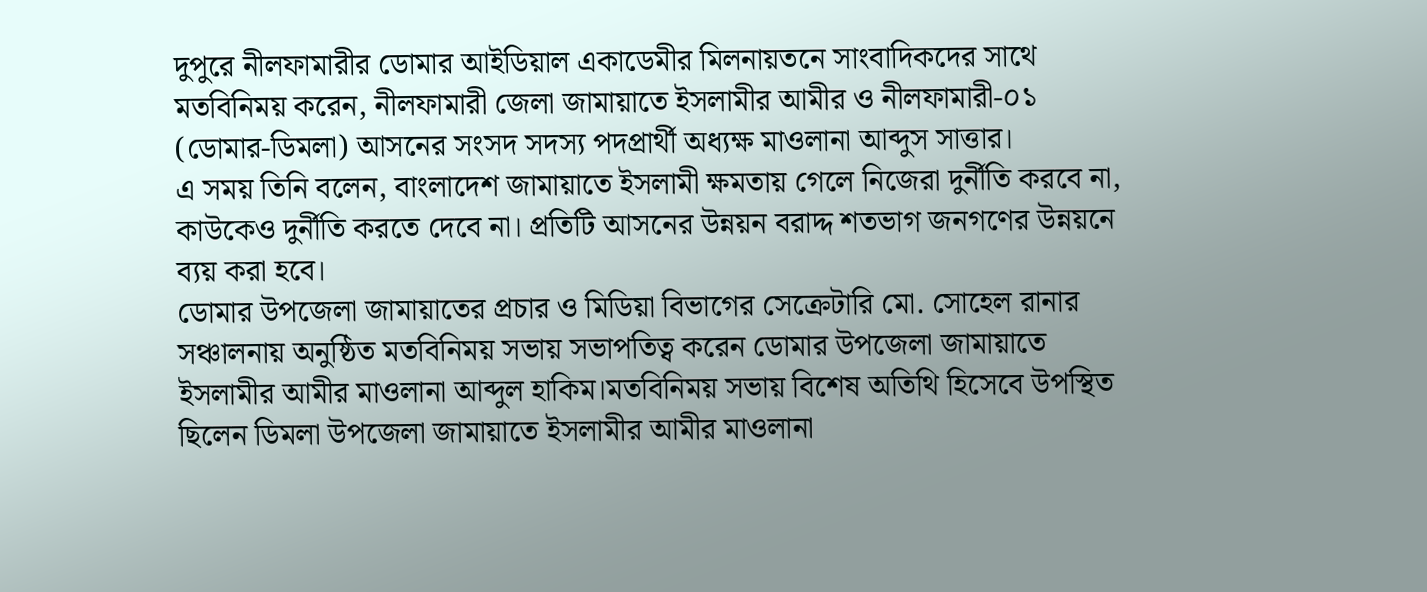দুপুরে নীলফামারীর ডোমার আইডিয়াল একাডেমীর মিলনায়তনে সাংবাদিকদের সাথে মতবিনিময় করেন, নীলফামারী জেলা জামায়াতে ইসলামীর আমীর ও নীলফামারী-০১ (ডোমার-ডিমলা) আসনের সংসদ সদস্য পদপ্রার্থী অধ্যক্ষ মাওলানা আব্দুস সাত্তার।
এ সময় তিনি বলেন, বাংলাদেশ জামায়াতে ইসলামী ক্ষমতায় গেলে নিজেরা দুর্নীতি করবে না, কাউকেও দুর্নীতি করতে দেবে না। প্রতিটি আসনের উন্নয়ন বরাদ্দ শতভাগ জনগণের উন্নয়নে ব্যয় করা হবে।
ডোমার উপজেলা জামায়াতের প্রচার ও মিডিয়া বিভাগের সেক্রেটারি মো. সোহেল রানার সঞ্চালনায় অনুষ্ঠিত মতবিনিময় সভায় সভাপতিত্ব করেন ডোমার উপজেলা জামায়াতে ইসলামীর আমীর মাওলানা আব্দুল হাকিম।মতবিনিময় সভায় বিশেষ অতিথি হিসেবে উপস্থিত ছিলেন ডিমলা উপজেলা জামায়াতে ইসলামীর আমীর মাওলানা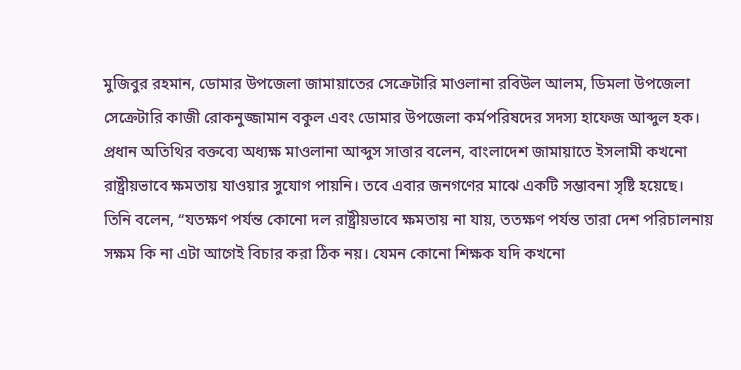মুজিবুর রহমান, ডোমার উপজেলা জামায়াতের সেক্রেটারি মাওলানা রবিউল আলম, ডিমলা উপজেলা সেক্রেটারি কাজী রোকনুজ্জামান বকুল এবং ডোমার উপজেলা কর্মপরিষদের সদস্য হাফেজ আব্দুল হক।
প্রধান অতিথির বক্তব্যে অধ্যক্ষ মাওলানা আব্দুস সাত্তার বলেন, বাংলাদেশ জামায়াতে ইসলামী কখনো রাষ্ট্রীয়ভাবে ক্ষমতায় যাওয়ার সুযোগ পায়নি। তবে এবার জনগণের মাঝে একটি সম্ভাবনা সৃষ্টি হয়েছে।
তিনি বলেন, “যতক্ষণ পর্যন্ত কোনো দল রাষ্ট্রীয়ভাবে ক্ষমতায় না যায়, ততক্ষণ পর্যন্ত তারা দেশ পরিচালনায় সক্ষম কি না এটা আগেই বিচার করা ঠিক নয়। যেমন কোনো শিক্ষক যদি কখনো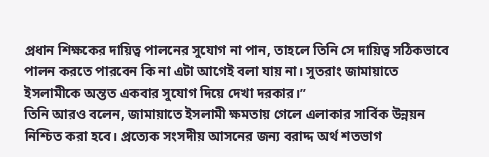প্রধান শিক্ষকের দায়িত্ব পালনের সুযোগ না পান, তাহলে তিনি সে দায়িত্ব সঠিকভাবে পালন করতে পারবেন কি না এটা আগেই বলা যায় না। সুতরাং জামায়াতে ইসলামীকে অন্তত একবার সুযোগ দিয়ে দেখা দরকার।”
তিনি আরও বলেন, জামায়াতে ইসলামী ক্ষমতায় গেলে এলাকার সার্বিক উন্নয়ন নিশ্চিত করা হবে। প্রত্যেক সংসদীয় আসনের জন্য বরাদ্দ অর্থ শতভাগ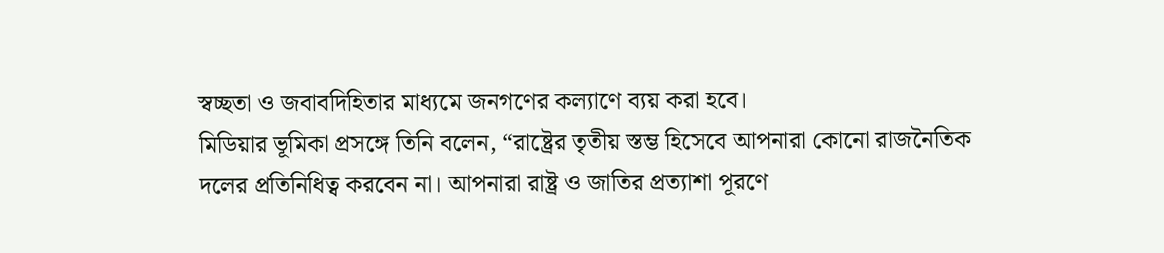স্বচ্ছতা ও জবাবদিহিতার মাধ্যমে জনগণের কল্যাণে ব্যয় করা হবে।
মিডিয়ার ভূমিকা প্রসঙ্গে তিনি বলেন, “রাষ্ট্রের তৃতীয় স্তম্ভ হিসেবে আপনারা কোনো রাজনৈতিক দলের প্রতিনিধিত্ব করবেন না। আপনারা রাষ্ট্র ও জাতির প্রত্যাশা পূরণে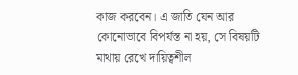কাজ করবেন। এ জাতি যেন আর কোনোভাবে বিপর্যস্ত না হয়, সে বিষয়টি মাথায় রেখে দায়িত্বশীল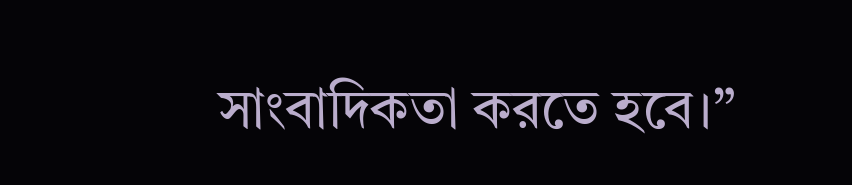সাংবাদিকতা করতে হবে।”